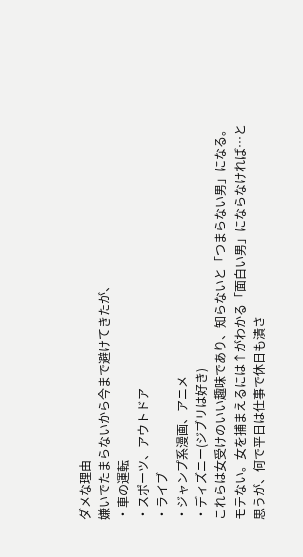ダメな理由
嫌いでたまらないから今まで避けてきたが、
・車の運転
・スポーツ、アウトドア
・ライブ
・ジャンプ系漫画、アニメ
・ディズニー(ジブリは好き)
これらは女受けのいい趣味であり、知らないと「つまらない男」になる。モテない。女を捕まえるには↑がわかる「面白い男」にならなければ…と思うが、何で平日は仕事で休日も潰さ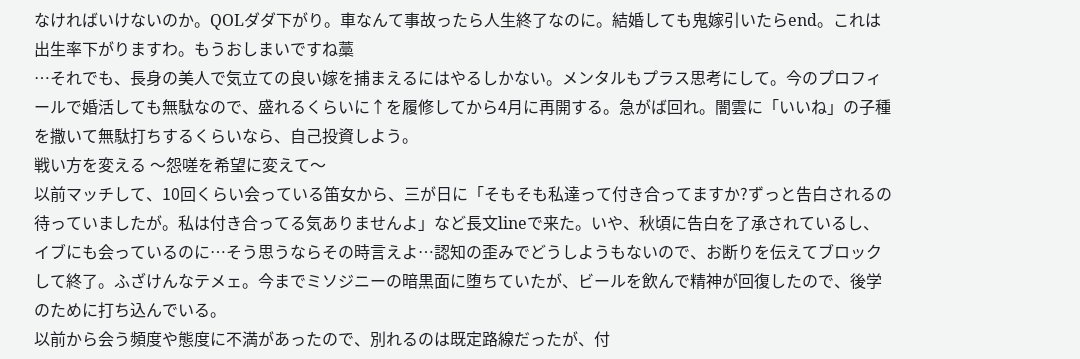なければいけないのか。QOLダダ下がり。車なんて事故ったら人生終了なのに。結婚しても鬼嫁引いたらend。これは出生率下がりますわ。もうおしまいですね藁
…それでも、長身の美人で気立ての良い嫁を捕まえるにはやるしかない。メンタルもプラス思考にして。今のプロフィールで婚活しても無駄なので、盛れるくらいに↑を履修してから4月に再開する。急がば回れ。闇雲に「いいね」の子種を撒いて無駄打ちするくらいなら、自己投資しよう。
戦い方を変える 〜怨嗟を希望に変えて〜
以前マッチして、10回くらい会っている笛女から、三が日に「そもそも私達って付き合ってますか?ずっと告白されるの待っていましたが。私は付き合ってる気ありませんよ」など長文lineで来た。いや、秋頃に告白を了承されているし、イブにも会っているのに…そう思うならその時言えよ…認知の歪みでどうしようもないので、お断りを伝えてブロックして終了。ふざけんなテメェ。今までミソジニーの暗黒面に堕ちていたが、ビールを飲んで精神が回復したので、後学のために打ち込んでいる。
以前から会う頻度や態度に不満があったので、別れるのは既定路線だったが、付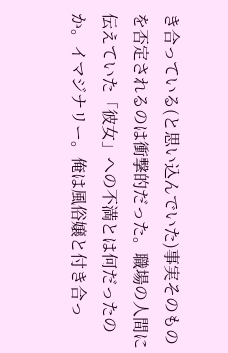き合っている(と思い込んでいた)事実そのものを否定されるのは衝撃的だった。職場の人間に伝えていた「彼女」への不満とは何だったのか。イマジナリー。俺は風俗嬢と付き合っ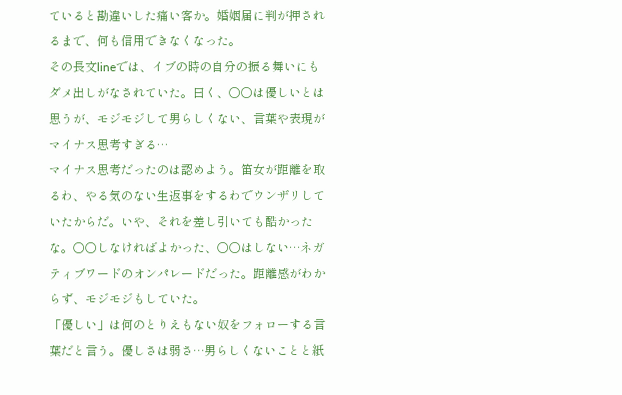ていると勘違いした痛い客か。婚姻届に判が押されるまで、何も信用できなくなった。
その長文lineでは、イブの時の自分の振る舞いにもダメ出しがなされていた。曰く、〇〇は優しいとは思うが、モジモジして男らしくない、言葉や表現がマイナス思考すぎる…
マイナス思考だったのは認めよう。笛女が距離を取るわ、やる気のない生返事をするわでウンザリしていたからだ。いや、それを差し引いても酷かったな。〇〇しなければよかった、〇〇はしない…ネガティブワードのオンパレードだった。距離感がわからず、モジモジもしていた。
「優しい」は何のとりえもない奴をフォローする言葉だと言う。優しさは弱さ…男らしくないことと紙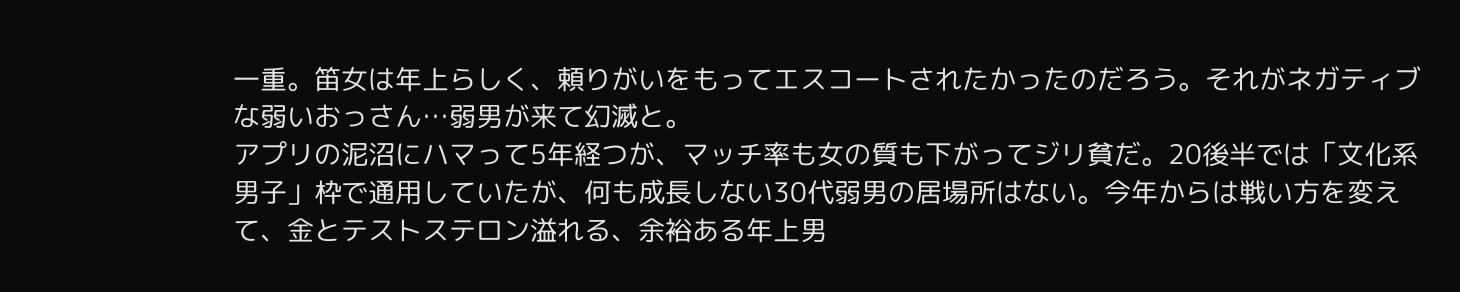一重。笛女は年上らしく、頼りがいをもってエスコートされたかったのだろう。それがネガティブな弱いおっさん…弱男が来て幻滅と。
アプリの泥沼にハマって5年経つが、マッチ率も女の質も下がってジリ貧だ。20後半では「文化系男子」枠で通用していたが、何も成長しない30代弱男の居場所はない。今年からは戦い方を変えて、金とテストステロン溢れる、余裕ある年上男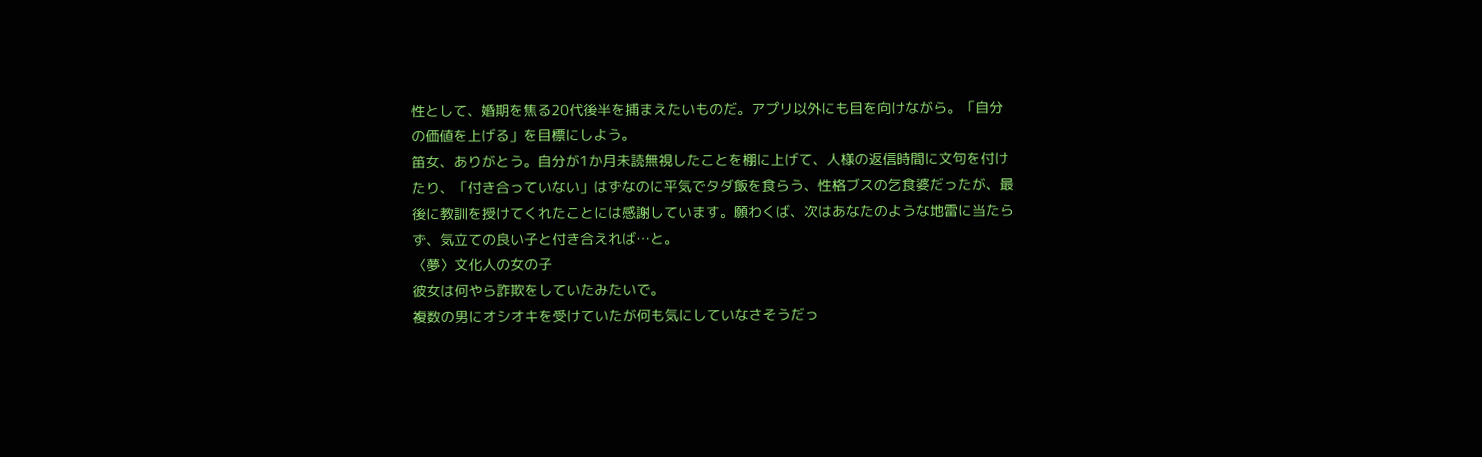性として、婚期を焦る20代後半を捕まえたいものだ。アプリ以外にも目を向けながら。「自分の価値を上げる」を目標にしよう。
笛女、ありがとう。自分が1か月未読無視したことを棚に上げて、人様の返信時間に文句を付けたり、「付き合っていない」はずなのに平気でタダ飯を食らう、性格ブスの乞食婆だったが、最後に教訓を授けてくれたことには感謝しています。願わくば、次はあなたのような地雷に当たらず、気立ての良い子と付き合えれば…と。
〈夢〉文化人の女の子
彼女は何やら詐欺をしていたみたいで。
複数の男にオシオキを受けていたが何も気にしていなさそうだっ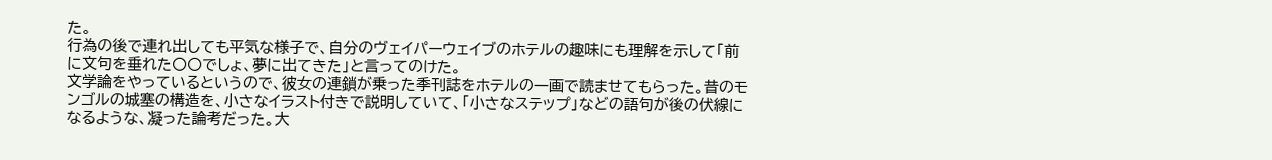た。
行為の後で連れ出しても平気な様子で、自分のヴェイパーウェイブのホテルの趣味にも理解を示して「前に文句を垂れた〇〇でしょ、夢に出てきた」と言ってのけた。
文学論をやっているというので、彼女の連鎖が乗った季刊誌をホテルの一画で読ませてもらった。昔のモンゴルの城塞の構造を、小さなイラスト付きで説明していて、「小さなステップ」などの語句が後の伏線になるような、凝った論考だった。大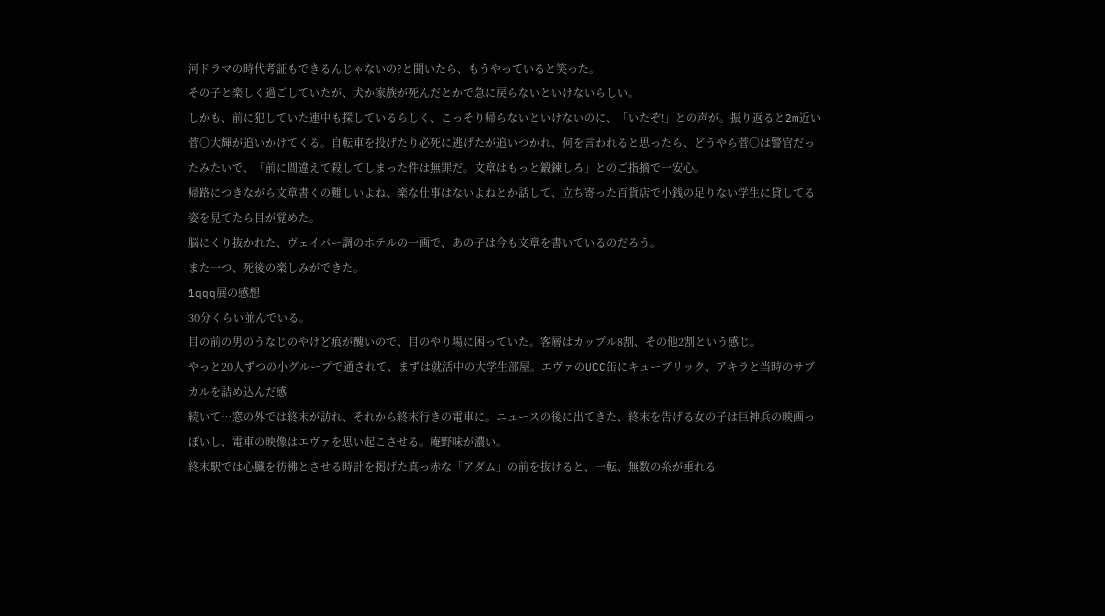河ドラマの時代考証もできるんじゃないの?と聞いたら、もうやっていると笑った。
その子と楽しく過ごしていたが、犬か家族が死んだとかで急に戻らないといけないらしい。
しかも、前に犯していた連中も探しているらしく、こっそり帰らないといけないのに、「いたぞ!」との声が。振り返ると2m近い菅○大輝が追いかけてくる。自転車を投げたり必死に逃げたが追いつかれ、何を言われると思ったら、どうやら菅○は警官だったみたいで、「前に間違えて殺してしまった件は無罪だ。文章はもっと鍛錬しろ」とのご指摘で一安心。
帰路につきながら文章書くの難しいよね、楽な仕事はないよねとか話して、立ち寄った百貨店で小銭の足りない学生に貸してる姿を見てたら目が覚めた。
脳にくり抜かれた、ヴェイパー調のホテルの一画で、あの子は今も文章を書いているのだろう。
また一つ、死後の楽しみができた。
1qqq展の感想
30分くらい並んでいる。
目の前の男のうなじのやけど痕が醜いので、目のやり場に困っていた。客層はカップル8割、その他2割という感じ。
やっと20人ずつの小グループで通されて、まずは就活中の大学生部屋。エヴァのUCC缶にキューブリック、アキラと当時のサブカルを詰め込んだ感
続いて…窓の外では終末が訪れ、それから終末行きの電車に。ニュースの後に出てきた、終末を告げる女の子は巨神兵の映画っぽいし、電車の映像はエヴァを思い起こさせる。庵野味が濃い。
終末駅では心臓を彷彿とさせる時計を掲げた真っ赤な「アダム」の前を抜けると、一転、無数の糸が垂れる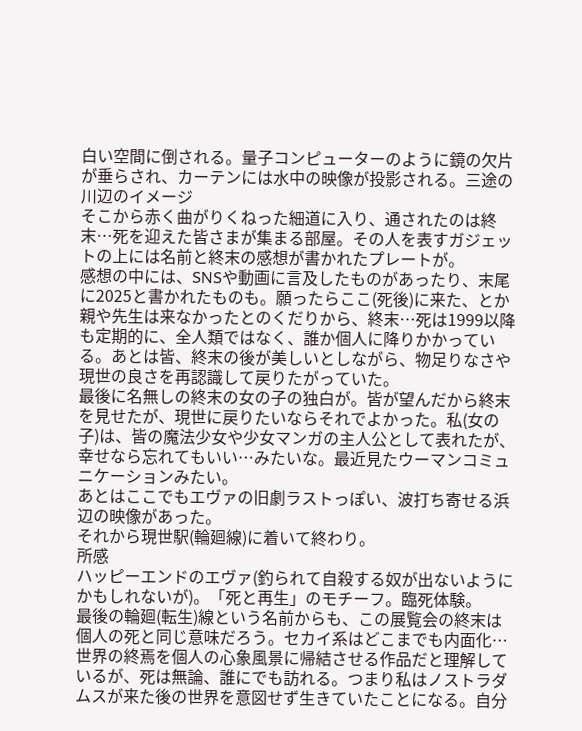白い空間に倒される。量子コンピューターのように鏡の欠片が垂らされ、カーテンには水中の映像が投影される。三途の川辺のイメージ
そこから赤く曲がりくねった細道に入り、通されたのは終末…死を迎えた皆さまが集まる部屋。その人を表すガジェットの上には名前と終末の感想が書かれたプレートが。
感想の中には、SNSや動画に言及したものがあったり、末尾に2025と書かれたものも。願ったらここ(死後)に来た、とか親や先生は来なかったとのくだりから、終末…死は1999以降も定期的に、全人類ではなく、誰か個人に降りかかっている。あとは皆、終末の後が美しいとしながら、物足りなさや現世の良さを再認識して戻りたがっていた。
最後に名無しの終末の女の子の独白が。皆が望んだから終末を見せたが、現世に戻りたいならそれでよかった。私(女の子)は、皆の魔法少女や少女マンガの主人公として表れたが、幸せなら忘れてもいい…みたいな。最近見たウーマンコミュニケーションみたい。
あとはここでもエヴァの旧劇ラストっぽい、波打ち寄せる浜辺の映像があった。
それから現世駅(輪廻線)に着いて終わり。
所感
ハッピーエンドのエヴァ(釣られて自殺する奴が出ないようにかもしれないが)。「死と再生」のモチーフ。臨死体験。
最後の輪廻(転生)線という名前からも、この展覧会の終末は個人の死と同じ意味だろう。セカイ系はどこまでも内面化…世界の終焉を個人の心象風景に帰結させる作品だと理解しているが、死は無論、誰にでも訪れる。つまり私はノストラダムスが来た後の世界を意図せず生きていたことになる。自分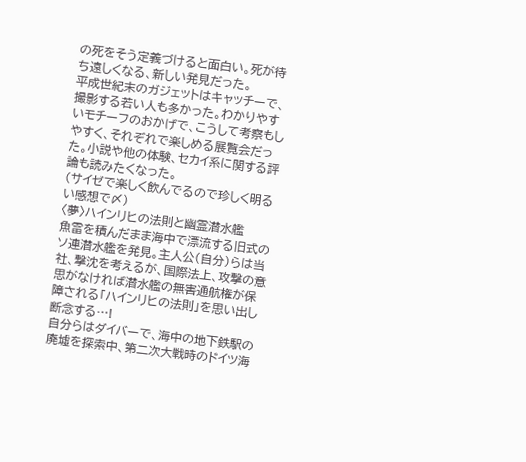の死をそう定義づけると面白い。死が待ち遠しくなる、新しい発見だった。
平成世紀末のガジェットはキャッチーで、撮影する若い人も多かった。わかりやすいモチーフのおかげで、こうして考察もしやすく、それぞれで楽しめる展覧会だった。小説や他の体験、セカイ系に関する評論も読みたくなった。
(サイゼで楽しく飲んでるので珍しく明るい感想で〆)
〈夢〉ハインリヒの法則と幽霊潜水艦
魚雷を積んだまま海中で漂流する旧式のソ連潜水艦を発見。主人公(自分)らは当社、撃沈を考えるが、国際法上、攻撃の意思がなければ潜水艦の無害通航権が保障される「ハインリヒの法則」を思い出し断念する…!
自分らはダイバーで、海中の地下鉄駅の廃墟を探索中、第二次大戦時のドイツ海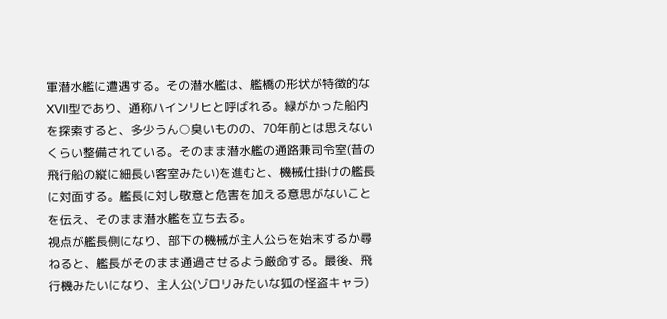軍潜水艦に遭遇する。その潜水艦は、艦橋の形状が特徴的なXVII型であり、通称ハインリヒと呼ばれる。緑がかった船内を探索すると、多少うん○臭いものの、70年前とは思えないくらい整備されている。そのまま潜水艦の通路兼司令室(昔の飛行船の縦に細長い客室みたい)を進むと、機械仕掛けの艦長に対面する。艦長に対し敬意と危害を加える意思がないことを伝え、そのまま潜水艦を立ち去る。
視点が艦長側になり、部下の機械が主人公らを始末するか尋ねると、艦長がそのまま通過させるよう厳命する。最後、飛行機みたいになり、主人公(ゾロリみたいな狐の怪盗キャラ)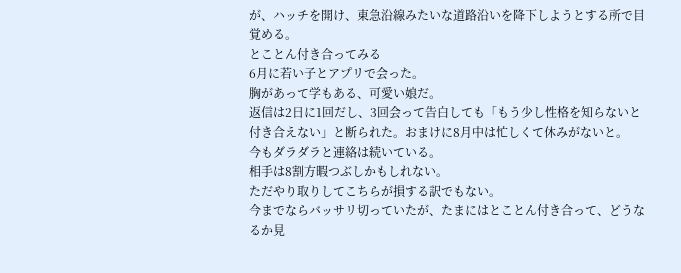が、ハッチを開け、東急沿線みたいな道路沿いを降下しようとする所で目覚める。
とことん付き合ってみる
6月に若い子とアプリで会った。
胸があって学もある、可愛い娘だ。
返信は2日に1回だし、3回会って告白しても「もう少し性格を知らないと付き合えない」と断られた。おまけに8月中は忙しくて休みがないと。
今もダラダラと連絡は続いている。
相手は8割方暇つぶしかもしれない。
ただやり取りしてこちらが損する訳でもない。
今までならバッサリ切っていたが、たまにはとことん付き合って、どうなるか見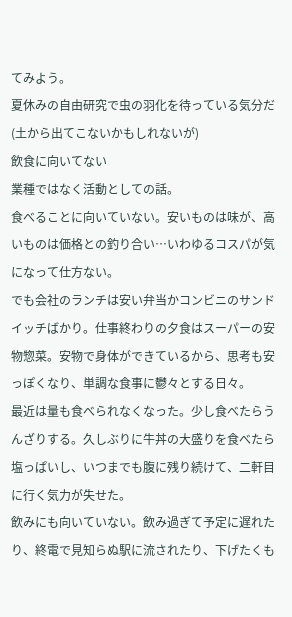てみよう。
夏休みの自由研究で虫の羽化を待っている気分だ(土から出てこないかもしれないが)
飲食に向いてない
業種ではなく活動としての話。
食べることに向いていない。安いものは味が、高いものは価格との釣り合い…いわゆるコスパが気になって仕方ない。
でも会社のランチは安い弁当かコンビニのサンドイッチばかり。仕事終わりの夕食はスーパーの安物惣菜。安物で身体ができているから、思考も安っぽくなり、単調な食事に鬱々とする日々。
最近は量も食べられなくなった。少し食べたらうんざりする。久しぶりに牛丼の大盛りを食べたら塩っぱいし、いつまでも腹に残り続けて、二軒目に行く気力が失せた。
飲みにも向いていない。飲み過ぎて予定に遅れたり、終電で見知らぬ駅に流されたり、下げたくも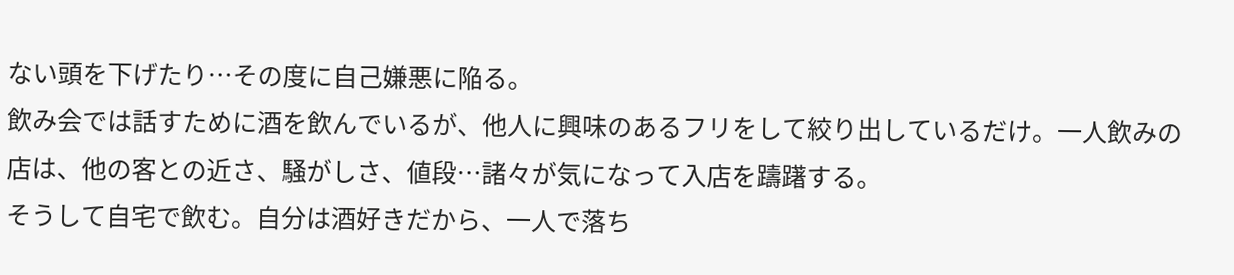ない頭を下げたり…その度に自己嫌悪に陥る。
飲み会では話すために酒を飲んでいるが、他人に興味のあるフリをして絞り出しているだけ。一人飲みの店は、他の客との近さ、騒がしさ、値段…諸々が気になって入店を躊躇する。
そうして自宅で飲む。自分は酒好きだから、一人で落ち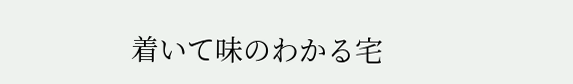着いて味のわかる宅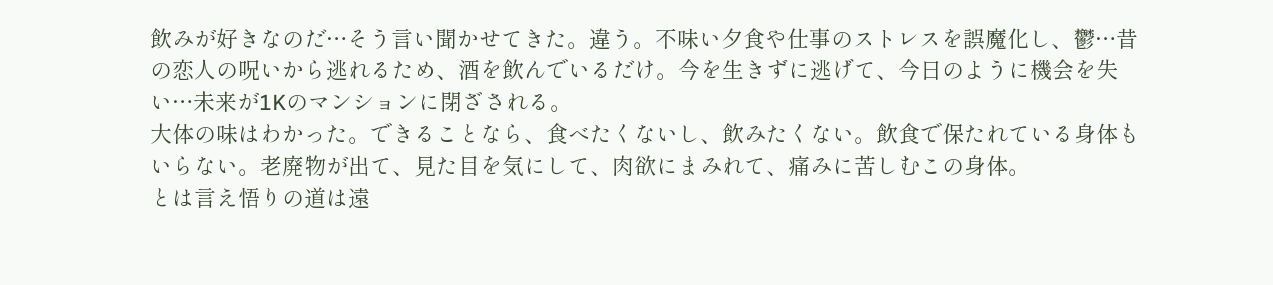飲みが好きなのだ…そう言い聞かせてきた。違う。不味い夕食や仕事のストレスを誤魔化し、鬱…昔の恋人の呪いから逃れるため、酒を飲んでいるだけ。今を生きずに逃げて、今日のように機会を失い…未来が1Kのマンションに閉ざされる。
大体の味はわかった。できることなら、食べたくないし、飲みたくない。飲食で保たれている身体もいらない。老廃物が出て、見た目を気にして、肉欲にまみれて、痛みに苦しむこの身体。
とは言え悟りの道は遠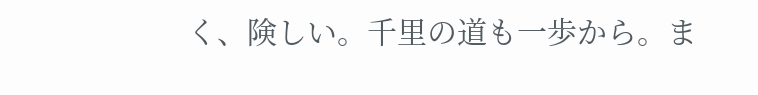く、険しい。千里の道も一歩から。ま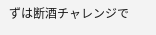ずは断酒チャレンジで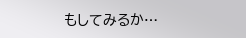もしてみるか…